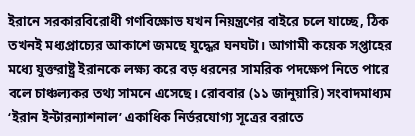ইরানে সরকারবিরোধী গণবিক্ষোভ যখন নিয়ন্ত্রণের বাইরে চলে যাচ্ছে, ঠিক তখনই মধ্যপ্রাচ্যের আকাশে জমছে যুদ্ধের ঘনঘটা। আগামী কয়েক সপ্তাহের মধ্যে যুক্তরাষ্ট্র ইরানকে লক্ষ্য করে বড় ধরনের সামরিক পদক্ষেপ নিতে পারে বলে চাঞ্চল্যকর তথ্য সামনে এসেছে। রোববার (১১ জানুয়ারি) সংবাদমাধ্যম ‘ইরান ইন্টারন্যাশনাল’ একাধিক নির্ভরযোগ্য সূত্রের বরাতে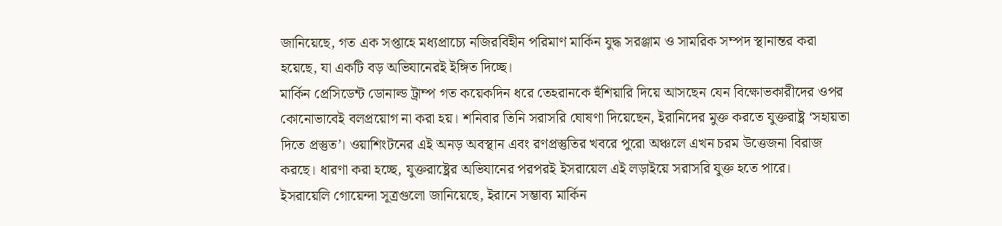জানিয়েছে, গত এক সপ্তাহে মধ্যপ্রাচ্যে নজিরবিহীন পরিমাণ মার্কিন যুদ্ধ সরঞ্জাম ও সামরিক সম্পদ স্থানান্তর করা হয়েছে, যা একটি বড় অভিযানেরই ইঙ্গিত দিচ্ছে।
মার্কিন প্রেসিডেন্ট ডোনাল্ড ট্রাম্প গত কয়েকদিন ধরে তেহরানকে হুঁশিয়ারি দিয়ে আসছেন যেন বিক্ষোভকারীদের ওপর কোনোভাবেই বলপ্রয়োগ না করা হয়। শনিবার তিনি সরাসরি ঘোষণা দিয়েছেন, ইরানিদের মুক্ত করতে যুক্তরাষ্ট্র ‘সহায়তা দিতে প্রস্তুত’। ওয়াশিংটনের এই অনড় অবস্থান এবং রণপ্রস্তুতির খবরে পুরো অঞ্চলে এখন চরম উত্তেজনা বিরাজ করছে। ধারণা করা হচ্ছে, যুক্তরাষ্ট্রের অভিযানের পরপরই ইসরায়েল এই লড়াইয়ে সরাসরি যুক্ত হতে পারে।
ইসরায়েলি গোয়েন্দা সূত্রগুলো জানিয়েছে, ইরানে সম্ভাব্য মার্কিন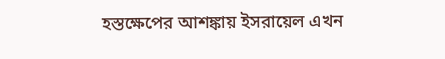হস্তক্ষেপের আশঙ্কায় ইসরায়েল এখন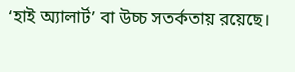‘হাই অ্যালার্ট’ বা উচ্চ সতর্কতায় রয়েছে।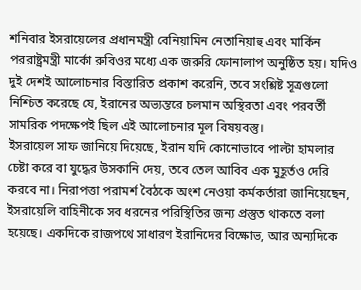শনিবার ইসরায়েলের প্রধানমন্ত্রী বেনিয়ামিন নেতানিয়াহু এবং মার্কিন পররাষ্ট্রমন্ত্রী মার্কো রুবিওর মধ্যে এক জরুরি ফোনালাপ অনুষ্ঠিত হয়। যদিও দুই দেশই আলোচনার বিস্তারিত প্রকাশ করেনি, তবে সংশ্লিষ্ট সূত্রগুলো নিশ্চিত করেছে যে, ইরানের অভ্যন্তরে চলমান অস্থিরতা এবং পরবর্তী সামরিক পদক্ষেপই ছিল এই আলোচনার মূল বিষয়বস্তু।
ইসরায়েল সাফ জানিয়ে দিয়েছে, ইরান যদি কোনোভাবে পাল্টা হামলার চেষ্টা করে বা যুদ্ধের উসকানি দেয়, তবে তেল আবিব এক মুহূর্তও দেরি করবে না। নিরাপত্তা পরামর্শ বৈঠকে অংশ নেওয়া কর্মকর্তারা জানিয়েছেন, ইসরায়েলি বাহিনীকে সব ধরনের পরিস্থিতির জন্য প্রস্তুত থাকতে বলা হয়েছে। একদিকে রাজপথে সাধারণ ইরানিদের বিক্ষোভ, আর অন্যদিকে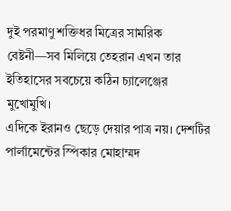দুই পরমাণু শক্তিধর মিত্রের সামরিক বেষ্টনী—সব মিলিয়ে তেহরান এখন তার ইতিহাসের সবচেয়ে কঠিন চ্যালেঞ্জের মুখোমুখি।
এদিকে ইরানও ছেড়ে দেয়ার পাত্র নয়। দেশটির পার্লামেন্টের স্পিকার মোহাম্মদ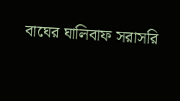বাঘের ঘালিবাফ সরাসরি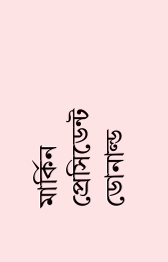মার্কিন প্রেসিডেন্ট ডোনাল্ড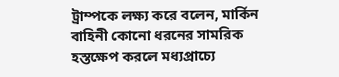ট্রাম্পকে লক্ষ্য করে বলেন, মার্কিন বাহিনী কোনো ধরনের সামরিক হস্তক্ষেপ করলে মধ্যপ্রাচ্যে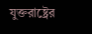যুক্তরাষ্ট্রের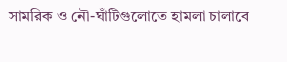সামরিক ও নৌ-ঘাঁটিগুলোতে হামলা চালাবে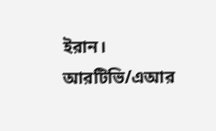ইরান।
আরটিভি/এআর